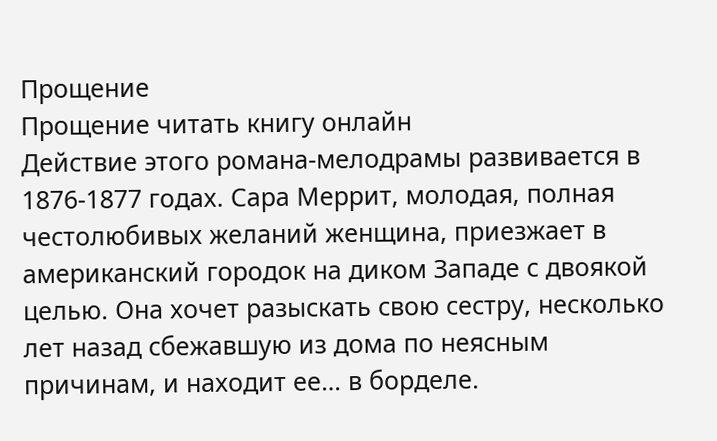Прощение
Прощение читать книгу онлайн
Действие этого романа-мелодрамы развивается в 1876-1877 годах. Сара Меррит, молодая, полная честолюбивых желаний женщина, приезжает в американский городок на диком Западе с двоякой целью. Она хочет разыскать свою сестру, несколько лет назад сбежавшую из дома по неясным причинам, и находит ее… в борделе.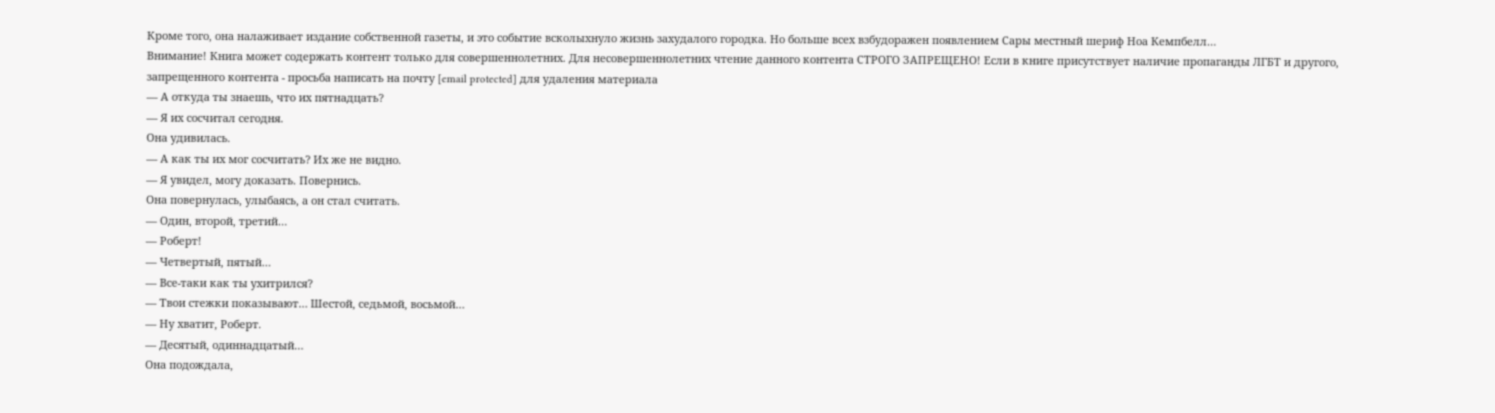Кроме того, она налаживает издание собственной газеты, и это событие всколыхнуло жизнь захудалого городка. Но больше всех взбудоражен появлением Сары местный шериф Ноа Кемпбелл…
Внимание! Книга может содержать контент только для совершеннолетних. Для несовершеннолетних чтение данного контента СТРОГО ЗАПРЕЩЕНО! Если в книге присутствует наличие пропаганды ЛГБТ и другого, запрещенного контента - просьба написать на почту [email protected] для удаления материала
— А откуда ты знаешь, что их пятнадцать?
— Я их сосчитал сегодня.
Она удивилась.
— А как ты их мог сосчитать? Их же не видно.
— Я увидел, могу доказать. Повернись.
Она повернулась, улыбаясь, а он стал считать.
— Один, второй, третий…
— Роберт!
— Четвертый, пятый…
— Все-таки как ты ухитрился?
— Твои стежки показывают… Шестой, седьмой, восьмой…
— Ну хватит, Роберт.
— Десятый, одиннадцатый…
Она подождала,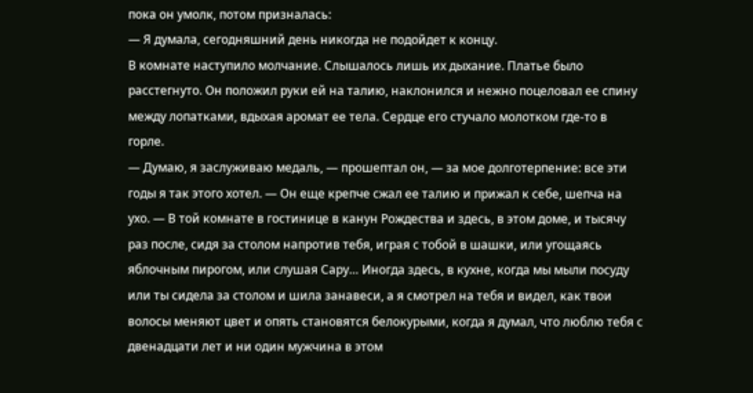пока он умолк, потом призналась:
— Я думала, сегодняшний день никогда не подойдет к концу.
В комнате наступило молчание. Слышалось лишь их дыхание. Платье было расстегнуто. Он положил руки ей на талию, наклонился и нежно поцеловал ее спину между лопатками, вдыхая аромат ее тела. Сердце его стучало молотком где-то в горле.
— Думаю, я заслуживаю медаль, — прошептал он, — за мое долготерпение: все эти годы я так этого хотел. — Он еще крепче сжал ее талию и прижал к себе, шепча на ухо. — В той комнате в гостинице в канун Рождества и здесь, в этом доме, и тысячу раз после, сидя за столом напротив тебя, играя с тобой в шашки, или угощаясь яблочным пирогом, или слушая Сару… Иногда здесь, в кухне, когда мы мыли посуду или ты сидела за столом и шила занавеси, а я смотрел на тебя и видел, как твои волосы меняют цвет и опять становятся белокурыми, когда я думал, что люблю тебя с двенадцати лет и ни один мужчина в этом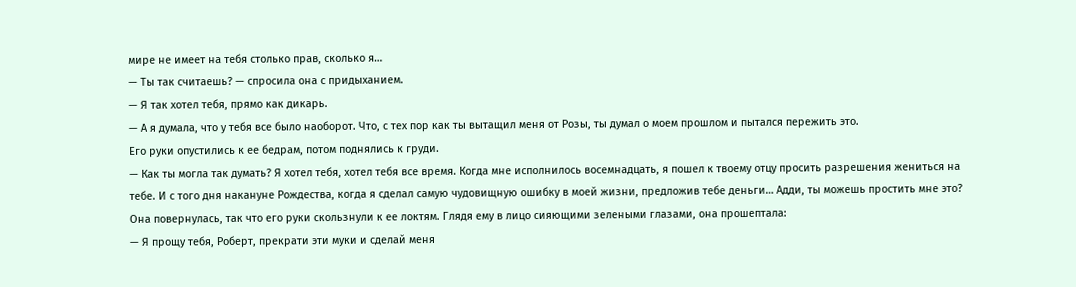мире не имеет на тебя столько прав, сколько я…
— Ты так считаешь? — спросила она с придыханием.
— Я так хотел тебя, прямо как дикарь.
— А я думала, что у тебя все было наоборот. Что, с тех пор как ты вытащил меня от Розы, ты думал о моем прошлом и пытался пережить это.
Его руки опустились к ее бедрам, потом поднялись к груди.
— Как ты могла так думать? Я хотел тебя, хотел тебя все время. Когда мне исполнилось восемнадцать, я пошел к твоему отцу просить разрешения жениться на тебе. И с того дня накануне Рождества, когда я сделал самую чудовищную ошибку в моей жизни, предложив тебе деньги… Адди, ты можешь простить мне это?
Она повернулась, так что его руки скользнули к ее локтям. Глядя ему в лицо сияющими зелеными глазами, она прошептала:
— Я прощу тебя, Роберт, прекрати эти муки и сделай меня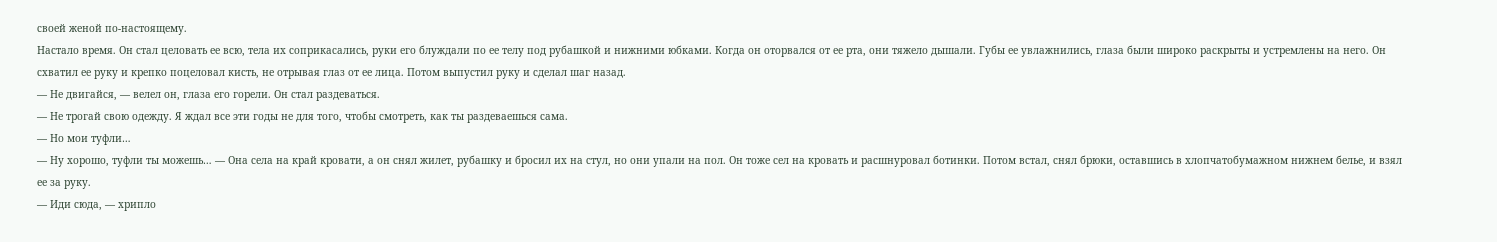своей женой по-настоящему.
Настало время. Он стал целовать ее всю, тела их соприкасались, руки его блуждали по ее телу под рубашкой и нижними юбками. Когда он оторвался от ее рта, они тяжело дышали. Губы ее увлажнились, глаза были широко раскрыты и устремлены на него. Он схватил ее руку и крепко поцеловал кисть, не отрывая глаз от ее лица. Потом выпустил руку и сделал шаг назад.
— Не двигайся, — велел он, глаза его горели. Он стал раздеваться.
— Не трогай свою одежду. Я ждал все эти годы не для того, чтобы смотреть, как ты раздеваешься сама.
— Но мои туфли…
— Ну хорошо, туфли ты можешь… — Она села на край кровати, а он снял жилет, рубашку и бросил их на стул, но они упали на пол. Он тоже сел на кровать и расшнуровал ботинки. Потом встал, снял брюки, оставшись в хлопчатобумажном нижнем белье, и взял ее за руку.
— Иди сюда, — хрипло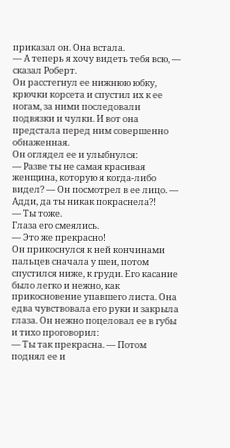приказал он. Она встала.
— А теперь я хочу видеть тебя всю, — сказал Роберт.
Он расстегнул ее нижнюю юбку, крючки корсета и спустил их к ее ногам, за ними последовали подвязки и чулки. И вот она предстала перед ним совершенно обнаженная.
Он оглядел ее и улыбнулся:
— Разве ты не самая красивая женщина, которую я когда-либо видел? — Он посмотрел в ее лицо. — Адди, да ты никак покраснела?!
— Ты тоже.
Глаза его смеялись.
— Это же прекрасно!
Он прикоснулся к ней кончинами пальцев сначала у шеи, потом спустился ниже, к груди. Его касание было легко и нежно, как прикосновение упавшего листа. Она едва чувствовала его руки и закрыла глаза. Он нежно поцеловал ее в губы и тихо проговорил:
— Ты так прекрасна. — Потом поднял ее и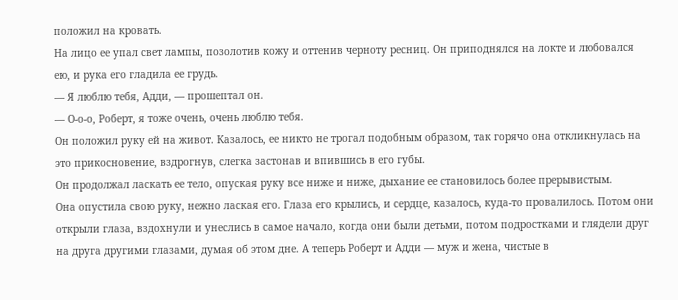положил на кровать.
На лицо ее упал свет лампы, позолотив кожу и оттенив черноту ресниц. Он приподнялся на локте и любовался ею, и рука его гладила ее грудь.
— Я люблю тебя, Адди, — прошептал он.
— О-о-о, Роберт, я тоже очень, очень люблю тебя.
Он положил руку ей на живот. Казалось, ее никто не трогал подобным образом, так горячо она откликнулась на это прикосновение, вздрогнув, слегка застонав и впившись в его губы.
Он продолжал ласкать ее тело, опуская руку все ниже и ниже, дыхание ее становилось более прерывистым.
Она опустила свою руку, нежно лаская его. Глаза его крылись, и сердце, казалось, куда-то провалилось. Потом они открыли глаза, вздохнули и унеслись в самое начало, когда они были детьми, потом подростками и глядели друг на друга другими глазами, думая об этом дне. А теперь Роберт и Адди — муж и жена, чистые в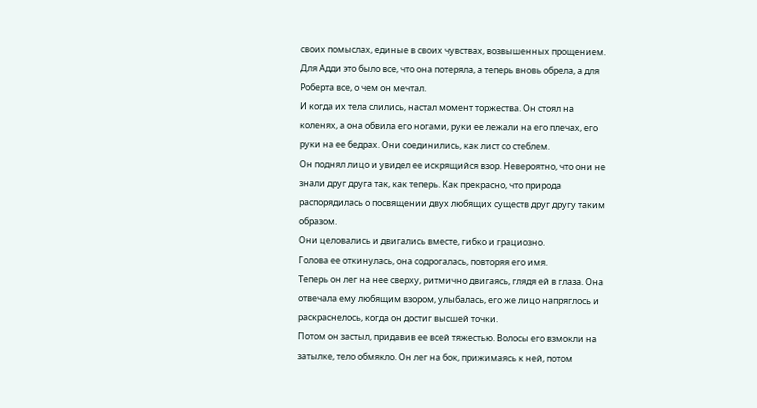своих помыслах, единые в своих чувствах, возвышенных прощением.
Для Адди это было все, что она потеряла, а теперь вновь обрела, а для Роберта все, о чем он мечтал.
И когда их тела слились, настал момент торжества. Он стоял на коленях, а она обвила его ногами, руки ее лежали на его плечах, его руки на ее бедрах. Они соединились, как лист со стеблем.
Он поднял лицо и увидел ее искрящийся взор. Невероятно, что они не знали друг друга так, как теперь. Как прекрасно, что природа распорядилась о посвящении двух любящих существ друг другу таким образом.
Они целовались и двигались вместе, гибко и грациозно.
Голова ее откинулась, она содрогалась, повторяя его имя.
Теперь он лег на нее сверху, ритмично двигаясь, глядя ей в глаза. Она отвечала ему любящим взором, улыбалась, его же лицо напряглось и раскраснелось, когда он достиг высшей точки.
Потом он застыл, придавив ее всей тяжестью. Волосы его взмокли на затылке, тело обмякло. Он лег на бок, прижимаясь к ней, потом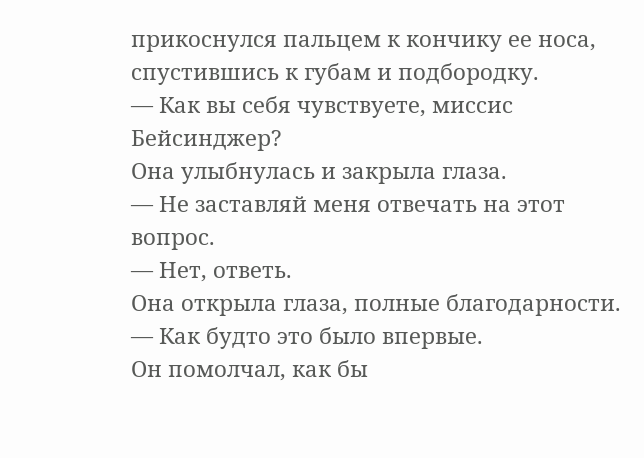прикоснулся пальцем к кончику ее носа, спустившись к губам и подбородку.
— Как вы себя чувствуете, миссис Бейсинджер?
Она улыбнулась и закрыла глаза.
— Не заставляй меня отвечать на этот вопрос.
— Нет, ответь.
Она открыла глаза, полные благодарности.
— Как будто это было впервые.
Он помолчал, как бы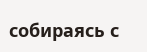собираясь с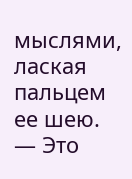мыслями, лаская пальцем ее шею.
— Это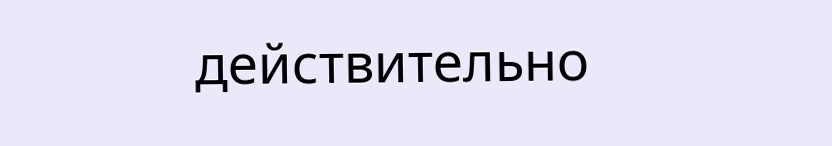действительно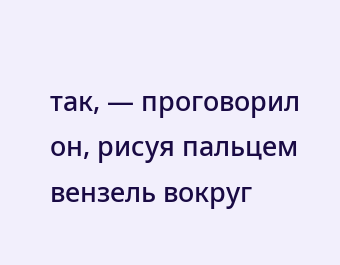так, — проговорил он, рисуя пальцем вензель вокруг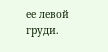ее левой груди.